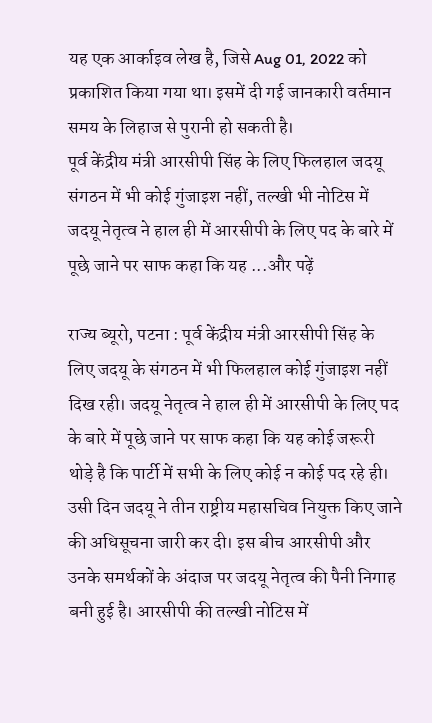यह एक आर्काइव लेख है, जिसे Aug 01, 2022 को प्रकाशित किया गया था। इसमें दी गई जानकारी वर्तमान समय के लिहाज से पुरानी हो सकती है।
पूर्व केंद्रीय मंत्री आरसीपी सिंह के लिए फिलहाल जदयू संगठन में भी कोई गुंजाइश नहीं, तल्खी भी नोटिस में
जदयू नेतृत्व ने हाल ही में आरसीपी के लिए पद के बारे में पूछे जाने पर साफ कहा कि यह ...और पढ़ें

राज्य ब्यूरो, पटना : पूर्व केंद्रीय मंत्री आरसीपी सिंह के लिए जदयू के संगठन में भी फिलहाल कोई गुंजाइश नहीं दिख रही। जदयू नेतृत्व ने हाल ही में आरसीपी के लिए पद के बारे में पूछे जाने पर साफ कहा कि यह कोई जरूरी थोड़े है कि पार्टी में सभी के लिए कोई न कोई पद रहे ही। उसी दिन जदयू ने तीन राष्ट्रीय महासचिव नियुक्त किए जाने की अधिसूचना जारी कर दी। इस बीच आरसीपी और उनके समर्थकों के अंदाज पर जदयू नेतृत्व की पैनी निगाह बनी हुई है। आरसीपी की तल्खी नोटिस में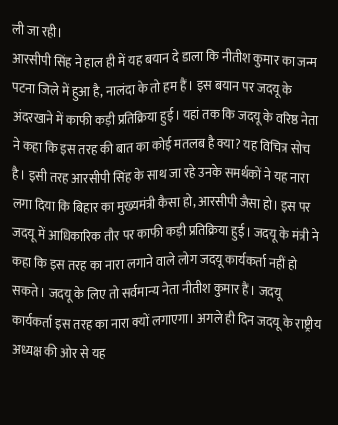ली जा रही।
आरसीपी सिंह ने हाल ही में यह बयान दे डाला कि नीतीश कुमार का जन्म पटना जिले में हुआ है, नालंदा के तो हम हैं। इस बयान पर जदयू के अंदरखाने में काफी कड़ी प्रतिक्रिया हुई। यहां तक कि जदयू के वरिष्ठ नेता ने कहा कि इस तरह की बात का कोई मतलब है क्या? यह विचित्र सोच है। इसी तरह आरसीपी सिंह के साथ जा रहे उनके समर्थकों ने यह नारा लगा दिया कि बिहार का मुख्यमंत्री कैसा हो, आरसीपी जैसा हो। इस पर जदयू में आधिकारिक तौर पर काफी कड़ी प्रतिक्रिया हुई। जदयू के मंत्री ने कहा कि इस तरह का नारा लगाने वाले लोग जदयू कार्यकर्ता नहीं हो सकते। जदयू के लिए तो सर्वमान्य नेता नीतीश कुमार हैं। जदयू कार्यकर्ता इस तरह का नारा क्यों लगाएगा। अगले ही दिन जदयू के राष्ट्रीय अध्यक्ष की ओर से यह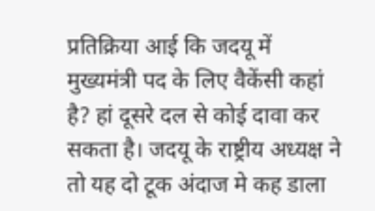प्रतिक्रिया आई कि जदयू में मुख्यमंत्री पद के लिए वैकेंसी कहां है? हां दूसरे दल से कोई दावा कर सकता है। जदयू के राष्ट्रीय अध्यक्ष ने तो यह दो टूक अंदाज मे कह डाला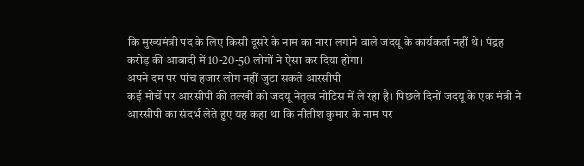कि मुख्यमंत्री पद के लिए किसी दूसरे के नाम का नारा लगाने वाले जदयू के कार्यकर्ता नहीं थे। पंद्रह करोड़ की आबादी में 10-20-50 लोगों ने ऐसा कर दिया होगा।
अपने दम पर पांच हजार लोग नहीं जुटा सकते आरसीपी
कई मोर्चे पर आरसीपी की तल्खी को जदयू नेतृत्व नोटिस में ले रहा है। पिछले दिनों जदयू के एक मंत्री ने आरसीपी का संदर्भ लेते हुए यह कहा था कि नीतीश कुमार के नाम पर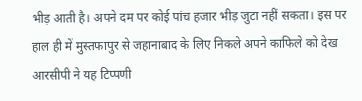भीड़ आती है। अपने दम पर कोई पांच हजार भीड़ जुटा नहीं सकता। इस पर हाल ही में मुस्तफापुर से जहानाबाद के लिए निकले अपने काफिले को देख आरसीपी ने यह टिप्पणी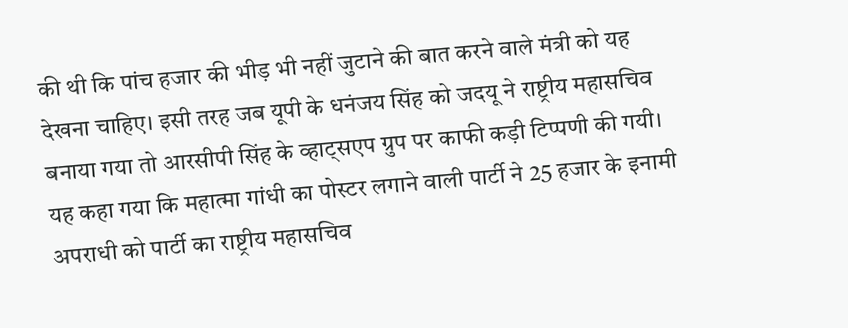की थी कि पांच हजार की भीड़ भी नहीं जुटाने की बात करने वाले मंत्री को यह देखना चाहिए। इसी तरह जब यूपी के धनंजय सिंह को जदयू ने राष्ट्रीय महासचिव बनाया गया तो आरसीपी सिंह के व्हाट्सएप ग्रुप पर काफी कड़ी टिप्पणी की गयी। यह कहा गया कि महात्मा गांधी का पोस्टर लगाने वाली पार्टी ने 25 हजार के इनामी अपराधी को पार्टी का राष्ट्रीय महासचिव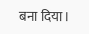बना दिया।